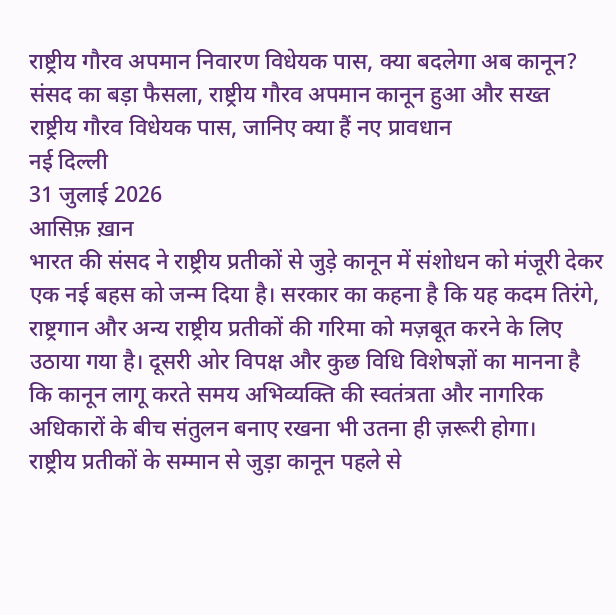राष्ट्रीय गौरव अपमान निवारण विधेयक पास, क्या बदलेगा अब कानून?
संसद का बड़ा फैसला, राष्ट्रीय गौरव अपमान कानून हुआ और सख्त
राष्ट्रीय गौरव विधेयक पास, जानिए क्या हैं नए प्रावधान
नई दिल्ली
31 जुलाई 2026
आसिफ़ ख़ान
भारत की संसद ने राष्ट्रीय प्रतीकों से जुड़े कानून में संशोधन को मंजूरी देकर एक नई बहस को जन्म दिया है। सरकार का कहना है कि यह कदम तिरंगे, राष्ट्रगान और अन्य राष्ट्रीय प्रतीकों की गरिमा को मज़बूत करने के लिए उठाया गया है। दूसरी ओर विपक्ष और कुछ विधि विशेषज्ञों का मानना है कि कानून लागू करते समय अभिव्यक्ति की स्वतंत्रता और नागरिक अधिकारों के बीच संतुलन बनाए रखना भी उतना ही ज़रूरी होगा।
राष्ट्रीय प्रतीकों के सम्मान से जुड़ा कानून पहले से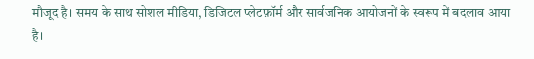मौजूद है। समय के साथ सोशल मीडिया, डिजिटल प्लेटफ़ॉर्म और सार्वजनिक आयोजनों के स्वरूप में बदलाव आया है।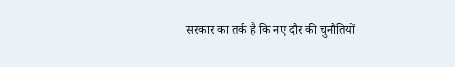सरकार का तर्क है कि नए दौर की चुनौतियों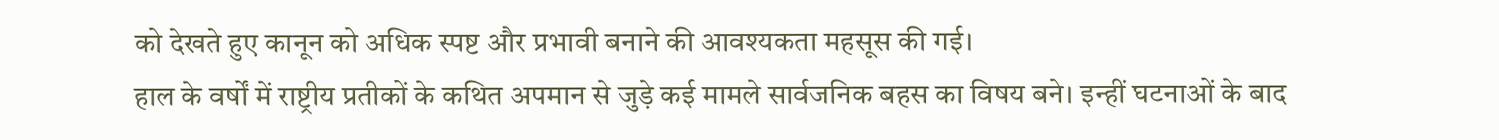को देखते हुए कानून को अधिक स्पष्ट और प्रभावी बनाने की आवश्यकता महसूस की गई।
हाल के वर्षों में राष्ट्रीय प्रतीकों के कथित अपमान से जुड़े कई मामले सार्वजनिक बहस का विषय बने। इन्हीं घटनाओं के बाद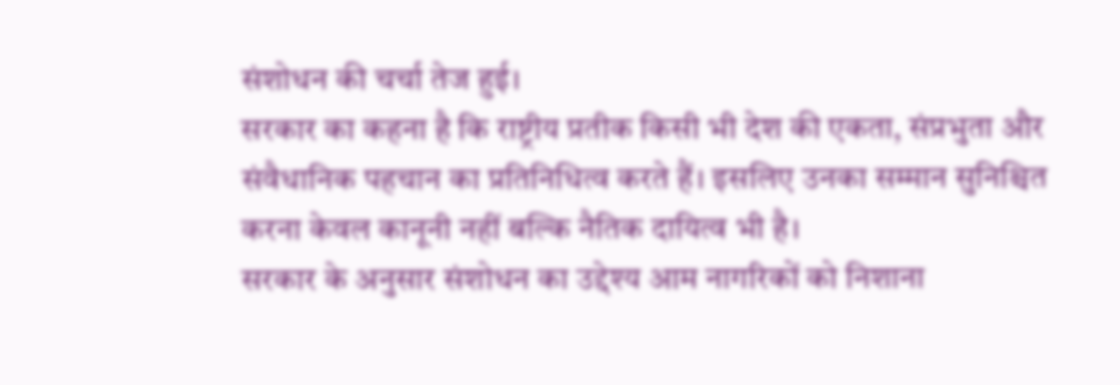संशोधन की चर्चा तेज हुई।
सरकार का कहना है कि राष्ट्रीय प्रतीक किसी भी देश की एकता, संप्रभुता और संवैधानिक पहचान का प्रतिनिधित्व करते हैं। इसलिए उनका सम्मान सुनिश्चित करना केवल कानूनी नहीं बल्कि नैतिक दायित्व भी है।
सरकार के अनुसार संशोधन का उद्देश्य आम नागरिकों को निशाना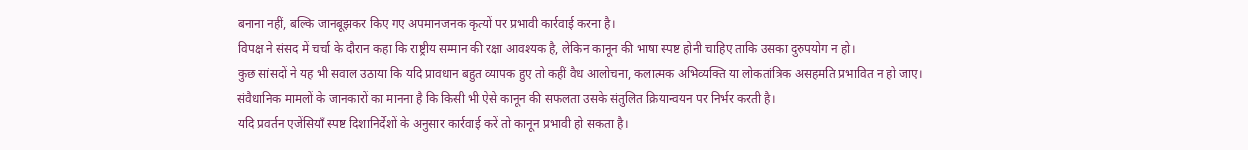बनाना नहीं, बल्कि जानबूझकर किए गए अपमानजनक कृत्यों पर प्रभावी कार्रवाई करना है।
विपक्ष ने संसद में चर्चा के दौरान कहा कि राष्ट्रीय सम्मान की रक्षा आवश्यक है, लेकिन कानून की भाषा स्पष्ट होनी चाहिए ताकि उसका दुरुपयोग न हो।
कुछ सांसदों ने यह भी सवाल उठाया कि यदि प्रावधान बहुत व्यापक हुए तो कहीं वैध आलोचना, कलात्मक अभिव्यक्ति या लोकतांत्रिक असहमति प्रभावित न हो जाए।
संवैधानिक मामलों के जानकारों का मानना है कि किसी भी ऐसे कानून की सफलता उसके संतुलित क्रियान्वयन पर निर्भर करती है।
यदि प्रवर्तन एजेंसियाँ स्पष्ट दिशानिर्देशों के अनुसार कार्रवाई करें तो कानून प्रभावी हो सकता है।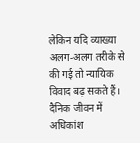लेकिन यदि व्याख्या अलग-अलग तरीके से की गई तो न्यायिक विवाद बढ़ सकते हैं।
दैनिक जीवन में अधिकांश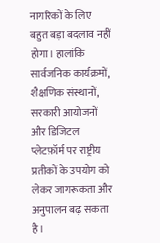नागरिकों के लिए बहुत बड़ा बदलाव नहीं होगा। हालांकि सार्वजनिक कार्यक्रमों, शैक्षणिक संस्थानों, सरकारी आयोजनों और डिजिटल प्लेटफ़ॉर्म पर राष्ट्रीय प्रतीकों के उपयोग को लेकर जागरूकता और अनुपालन बढ़ सकता है।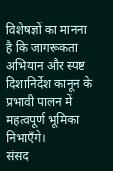विशेषज्ञों का मानना है कि जागरूकता अभियान और स्पष्ट दिशानिर्देश कानून के प्रभावी पालन में महत्वपूर्ण भूमिका निभाएँगे।
संसद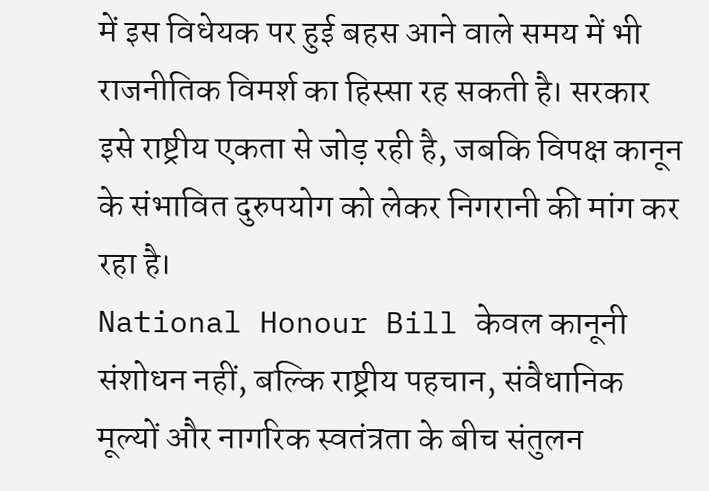में इस विधेयक पर हुई बहस आने वाले समय में भी राजनीतिक विमर्श का हिस्सा रह सकती है। सरकार इसे राष्ट्रीय एकता से जोड़ रही है, जबकि विपक्ष कानून के संभावित दुरुपयोग को लेकर निगरानी की मांग कर रहा है।
National Honour Bill केवल कानूनी संशोधन नहीं, बल्कि राष्ट्रीय पहचान, संवैधानिक मूल्यों और नागरिक स्वतंत्रता के बीच संतुलन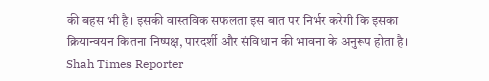की बहस भी है। इसकी वास्तविक सफलता इस बात पर निर्भर करेगी कि इसका क्रियान्वयन कितना निष्पक्ष, पारदर्शी और संविधान की भावना के अनुरूप होता है।
Shah Times Reporter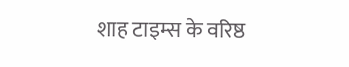शाह टाइम्स के वरिष्ठ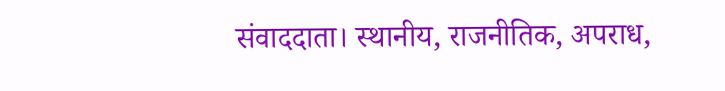संवाददाता। स्थानीय, राजनीतिक, अपराध,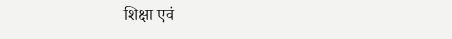शिक्षा एवं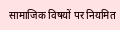सामाजिक विषयों पर नियमित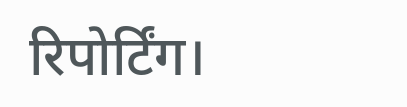रिपोर्टिंग।